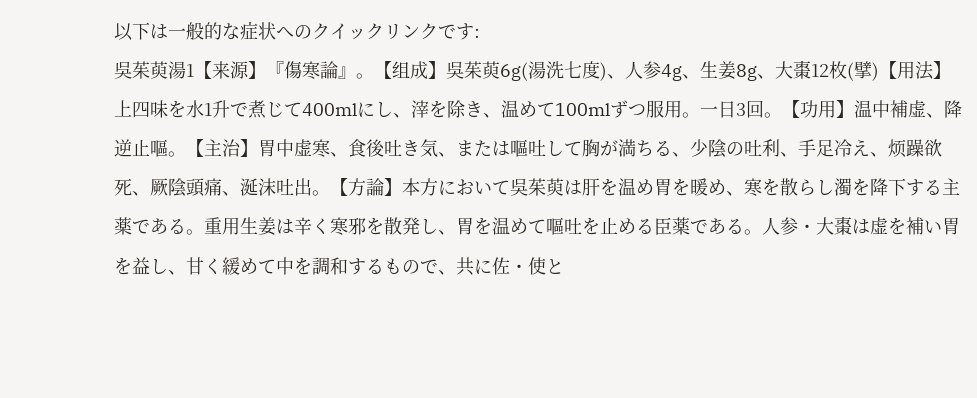以下は一般的な症状へのクイックリンクです:
吳茱萸湯1【来源】『傷寒論』。【组成】吳茱萸6g(湯洗七度)、人参4g、生姜8g、大棗12枚(擘)【用法】上四味を水1升で煮じて400mlにし、滓を除き、温めて100mlずつ服用。一日3回。【功用】温中補虚、降逆止嘔。【主治】胃中虚寒、食後吐き気、または嘔吐して胸が満ちる、少陰の吐利、手足冷え、烦躁欲死、厥陰頭痛、涎沫吐出。【方論】本方において吳茱萸は肝を温め胃を暖め、寒を散らし濁を降下する主薬である。重用生姜は辛く寒邪を散発し、胃を温めて嘔吐を止める臣薬である。人参・大棗は虚を補い胃を益し、甘く緩めて中を調和するもので、共に佐・使と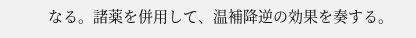なる。諸薬を併用して、温補降逆の効果を奏する。